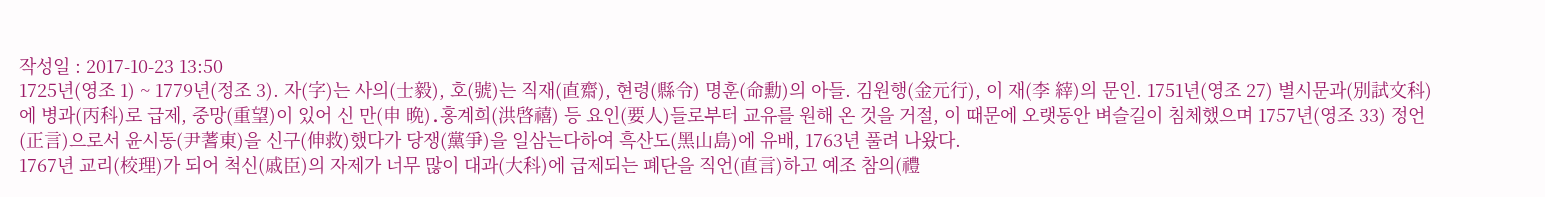작성일 : 2017-10-23 13:50
1725년(영조 1) ~ 1779년(정조 3). 자(字)는 사의(士毅), 호(號)는 직재(直齋), 현령(縣令) 명훈(命勳)의 아들. 김원행(金元行), 이 재(李 縡)의 문인. 1751년(영조 27) 별시문과(別試文科)에 병과(丙科)로 급제, 중망(重望)이 있어 신 만(申 晩)․홍계희(洪啓禧) 등 요인(要人)들로부터 교유를 원해 온 것을 거절, 이 때문에 오랫동안 벼슬길이 침체했으며 1757년(영조 33) 정언(正言)으로서 윤시동(尹蓍東)을 신구(伸救)했다가 당쟁(黨爭)을 일삼는다하여 흑산도(黑山島)에 유배, 1763년 풀려 나왔다.
1767년 교리(校理)가 되어 척신(戚臣)의 자제가 너무 많이 대과(大科)에 급제되는 폐단을 직언(直言)하고 예조 참의(禮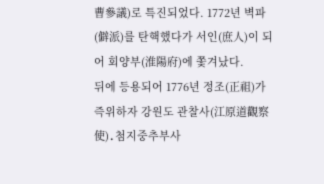曹參議)로 특진되었다. 1772년 벽파(僻派)를 탄핵했다가 서인(庶人)이 되어 회양부(淮陽府)에 쫓겨났다.
뒤에 등용되어 1776년 정조(正祖)가 즉위하자 강원도 관찰사(江原道觀察使)․첨지중추부사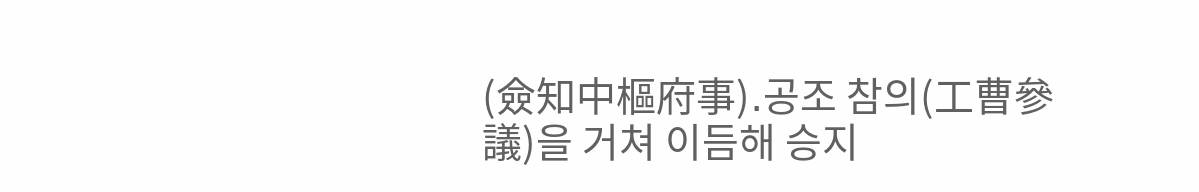(僉知中樞府事)․공조 참의(工曹參議)을 거쳐 이듬해 승지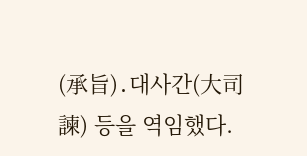(承旨)․대사간(大司諫) 등을 역임했다.